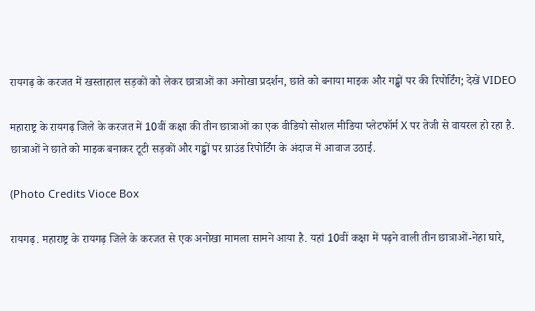रायगढ़ के करजत में खस्ताहाल सड़कों को लेकर छात्राओं का अनोखा प्रदर्शन, छाते को बनाया माइक और गड्ढों पर की रिपोर्टिंग; देखें VIDEO

महाराष्ट्र के रायगढ़ जिले के करजत में 10वीं कक्षा की तीन छात्राओं का एक वीडियो सोशल मीडिया प्लेटफॉर्म X पर तेजी से वायरल हो रहा है. छात्राओं ने छाते को माइक बनाकर टूटी सड़कों और गड्ढों पर ग्राउंड रिपोर्टिंग के अंदाज में आवाज उठाई.

(Photo Credits Vioce Box

रायगढ़. महाराष्ट्र के रायगढ़ जिले के करजत से एक अनोखा मामला सामने आया है. यहां 10वीं कक्षा में पढ़ने वाली तीन छात्राओं-नेहा घारे,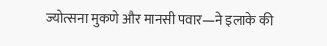ज्योत्सना मुकणे और मानसी पवार—ने इलाके की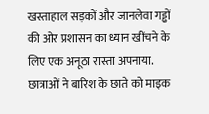खस्ताहाल सड़कों और जानलेवा गड्ढों की ओर प्रशासन का ध्यान खींचने के लिए एक अनूठा रास्ता अपनाया. छात्राओं ने बारिश के छाते को माइक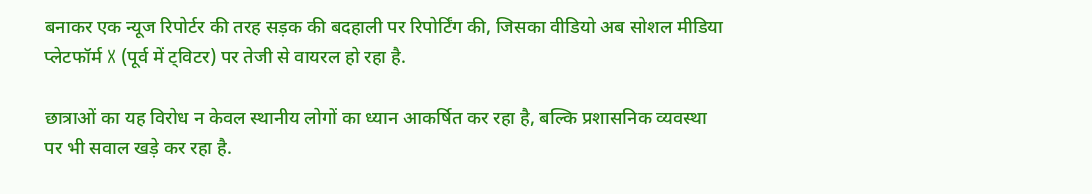बनाकर एक न्यूज रिपोर्टर की तरह सड़क की बदहाली पर रिपोर्टिंग की, जिसका वीडियो अब सोशल मीडिया प्लेटफॉर्म X (पूर्व में ट्विटर) पर तेजी से वायरल हो रहा है.

छात्राओं का यह विरोध न केवल स्थानीय लोगों का ध्यान आकर्षित कर रहा है, बल्कि प्रशासनिक व्यवस्था पर भी सवाल खड़े कर रहा है.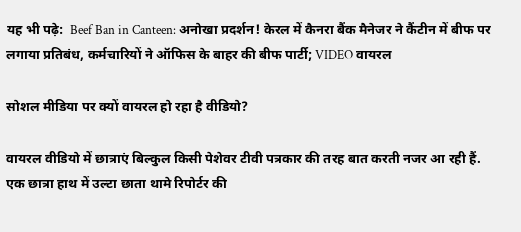यह भी पढ़े:  Beef Ban in Canteen: अनोखा प्रदर्शन! केरल में कैनरा बैंक मैनेजर ने कैंटीन में बीफ पर लगाया प्रतिबंध, कर्मचारियों ने ऑफिस के बाहर की बीफ पार्टी; VIDEO वायरल

सोशल मीडिया पर क्यों वायरल हो रहा है वीडियो?

वायरल वीडियो में छात्राएं बिल्कुल किसी पेशेवर टीवी पत्रकार की तरह बात करती नजर आ रही हैं. एक छात्रा हाथ में उल्टा छाता थामे रिपोर्टर की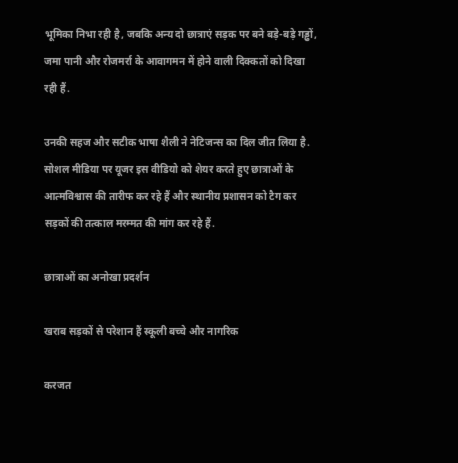भूमिका निभा रही है, जबकि अन्य दो छात्राएं सड़क पर बने बड़े-बड़े गड्ढों, जमा पानी और रोजमर्रा के आवागमन में होने वाली दिक्कतों को दिखा रही हैं.

उनकी सहज और सटीक भाषा शैली ने नेटिजन्स का दिल जीत लिया है. सोशल मीडिया पर यूजर इस वीडियो को शेयर करते हुए छात्राओं के आत्मविश्वास की तारीफ कर रहे हैं और स्थानीय प्रशासन को टैग कर सड़कों की तत्काल मरम्मत की मांग कर रहे हैं.

छात्राओं का अनोखा प्रदर्शन

खराब सड़कों से परेशान हैं स्कूली बच्चे और नागरिक

करजत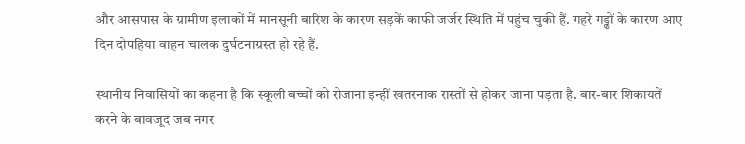और आसपास के ग्रामीण इलाकों में मानसूनी बारिश के कारण सड़कें काफी जर्जर स्थिति में पहुंच चुकी हैं. गहरे गड्ढों के कारण आए दिन दोपहिया वाहन चालक दुर्घटनाग्रस्त हो रहे हैं.

स्थानीय निवासियों का कहना है कि स्कूली बच्चों को रोजाना इन्हीं खतरनाक रास्तों से होकर जाना पड़ता है. बार-बार शिकायतें करने के बावजूद जब नगर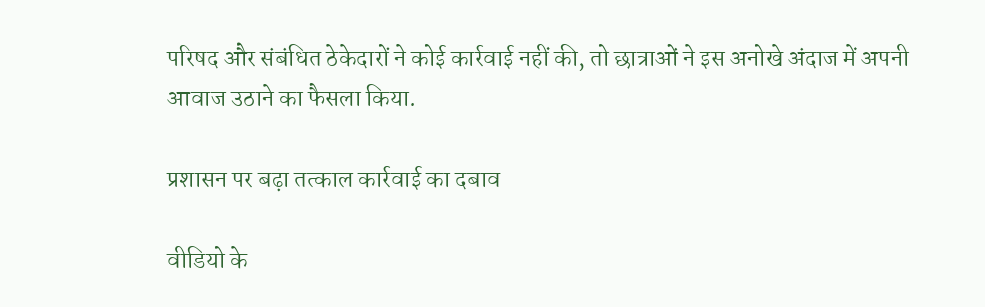परिषद और संबंधित ठेकेदारों ने कोई कार्रवाई नहीं की, तो छात्राओं ने इस अनोखे अंदाज में अपनी आवाज उठाने का फैसला किया.

प्रशासन पर बढ़ा तत्काल कार्रवाई का दबाव

वीडियो के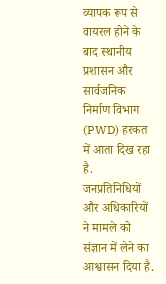व्यापक रूप से वायरल होने के बाद स्थानीय प्रशासन और सार्वजनिक निर्माण विभाग (PWD) हरकत में आता दिख रहा है. जनप्रतिनिधियों और अधिकारियों ने मामले को संज्ञान में लेने का आश्वासन दिया है.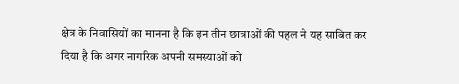क्षेत्र के निवासियों का मानना है कि इन तीन छात्राओं की पहल ने यह साबित कर दिया है कि अगर नागरिक अपनी समस्याओं को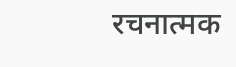रचनात्मक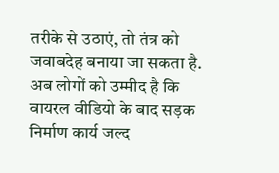तरीके से उठाएं, तो तंत्र को जवाबदेह बनाया जा सकता है. अब लोगों को उम्मीद है कि वायरल वीडियो के बाद सड़क निर्माण कार्य जल्द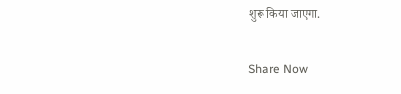शुरू किया जाएगा.

Share Now